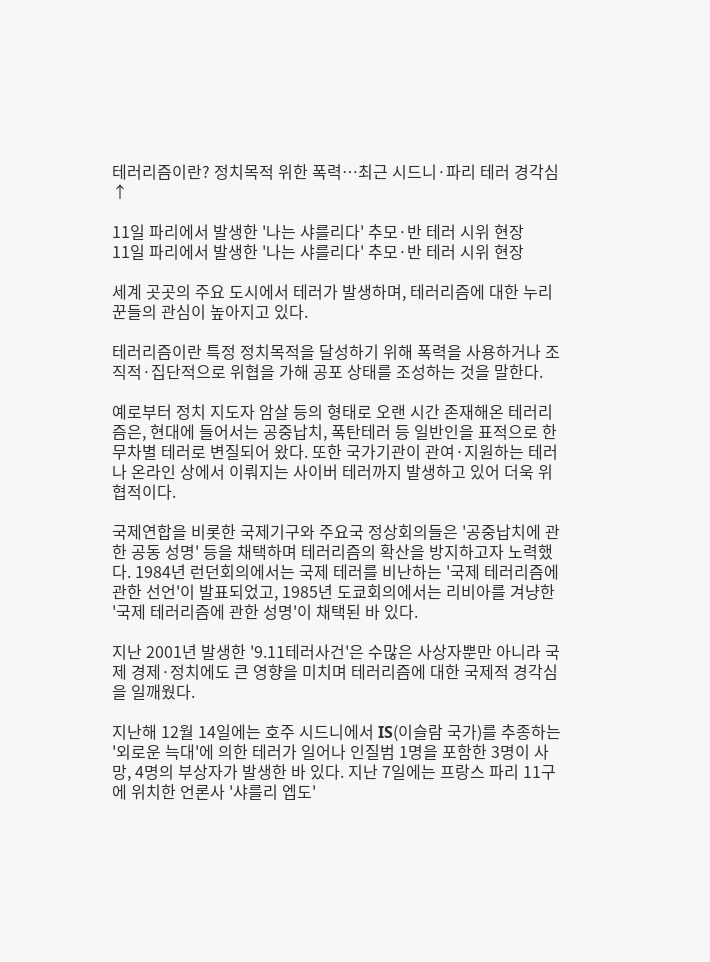테러리즘이란? 정치목적 위한 폭력…최근 시드니·파리 테러 경각심↑

11일 파리에서 발생한 '나는 샤를리다' 추모·반 테러 시위 현장
11일 파리에서 발생한 '나는 샤를리다' 추모·반 테러 시위 현장

세계 곳곳의 주요 도시에서 테러가 발생하며, 테러리즘에 대한 누리꾼들의 관심이 높아지고 있다.

테러리즘이란 특정 정치목적을 달성하기 위해 폭력을 사용하거나 조직적·집단적으로 위협을 가해 공포 상태를 조성하는 것을 말한다.

예로부터 정치 지도자 암살 등의 형태로 오랜 시간 존재해온 테러리즘은, 현대에 들어서는 공중납치, 폭탄테러 등 일반인을 표적으로 한 무차별 테러로 변질되어 왔다. 또한 국가기관이 관여·지원하는 테러나 온라인 상에서 이뤄지는 사이버 테러까지 발생하고 있어 더욱 위협적이다.

국제연합을 비롯한 국제기구와 주요국 정상회의들은 '공중납치에 관한 공동 성명' 등을 채택하며 테러리즘의 확산을 방지하고자 노력했다. 1984년 런던회의에서는 국제 테러를 비난하는 '국제 테러리즘에 관한 선언'이 발표되었고, 1985년 도쿄회의에서는 리비아를 겨냥한 '국제 테러리즘에 관한 성명'이 채택된 바 있다.

지난 2001년 발생한 '9.11테러사건'은 수많은 사상자뿐만 아니라 국제 경제·정치에도 큰 영향을 미치며 테러리즘에 대한 국제적 경각심을 일깨웠다.

지난해 12월 14일에는 호주 시드니에서 IS(이슬람 국가)를 추종하는 '외로운 늑대'에 의한 테러가 일어나 인질범 1명을 포함한 3명이 사망, 4명의 부상자가 발생한 바 있다. 지난 7일에는 프랑스 파리 11구에 위치한 언론사 '샤를리 엡도'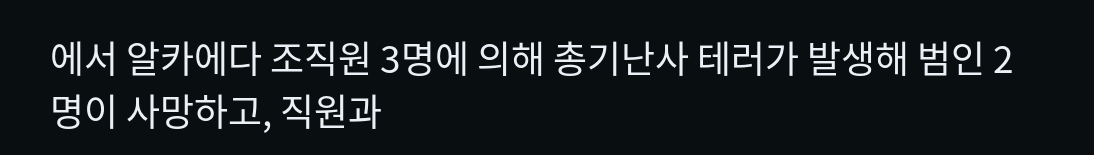에서 알카에다 조직원 3명에 의해 총기난사 테러가 발생해 범인 2명이 사망하고, 직원과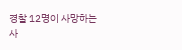경찰 12명이 사망하는 사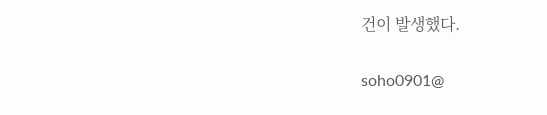건이 발생했다.

soho0901@